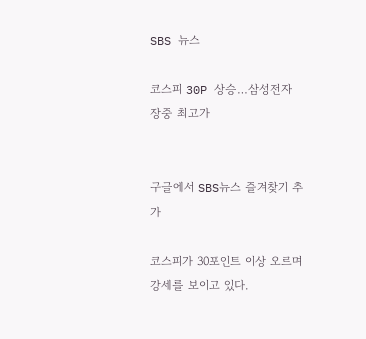SBS 뉴스

코스피 30P 상승…삼성전자 장중 최고가


구글에서 SBS뉴스 즐겨찾기 추가

코스피가 30포인트 이상 오르며 강세를 보이고 있다.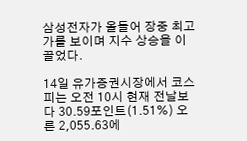삼성전자가 올들어 장중 최고가를 보이며 지수 상승을 이끌었다.

14일 유가증권시장에서 코스피는 오전 10시 현재 전날보다 30.59포인트(1.51%) 오른 2,055.63에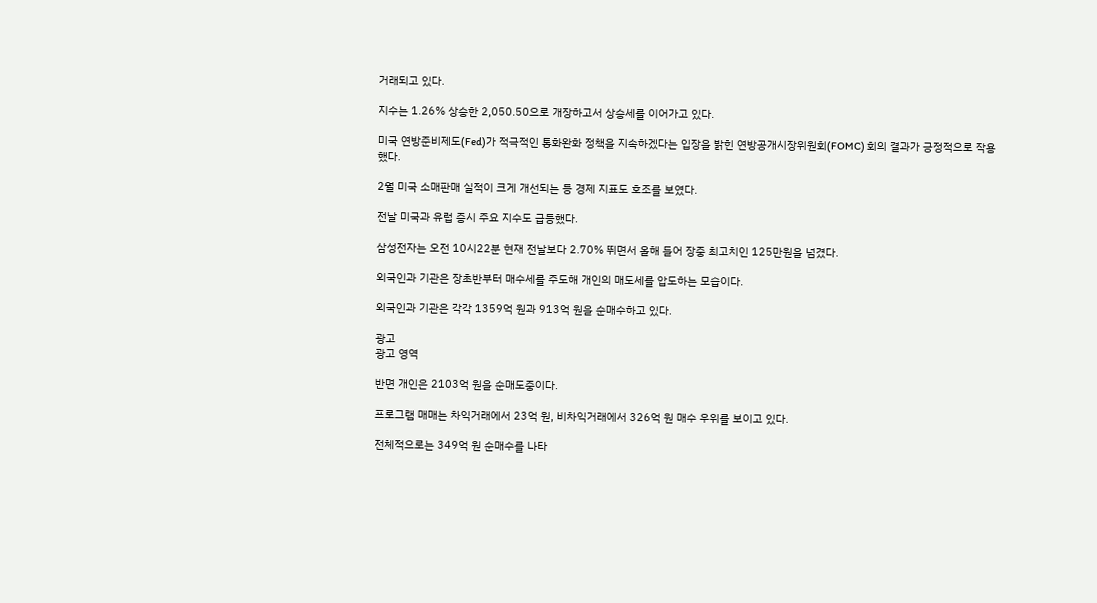거래되고 있다.

지수는 1.26% 상승한 2,050.50으로 개장하고서 상승세를 이어가고 있다.

미국 연방준비제도(Fed)가 적극적인 통화완화 정책을 지속하겠다는 입장을 밝힌 연방공개시장위원회(FOMC) 회의 결과가 긍정적으로 작용했다.

2월 미국 소매판매 실적이 크게 개선되는 등 경제 지표도 호조를 보였다.

전날 미국과 유럽 증시 주요 지수도 급등했다.

삼성전자는 오전 10시22분 현재 전날보다 2.70% 뛰면서 올해 들어 장중 최고치인 125만원을 넘겼다.

외국인과 기관은 장초반부터 매수세를 주도해 개인의 매도세를 압도하는 모습이다.

외국인과 기관은 각각 1359억 원과 913억 원을 순매수하고 있다.

광고
광고 영역

반면 개인은 2103억 원을 순매도중이다.

프로그램 매매는 차익거래에서 23억 원, 비차익거래에서 326억 원 매수 우위를 보이고 있다.

전체적으로는 349억 원 순매수를 나타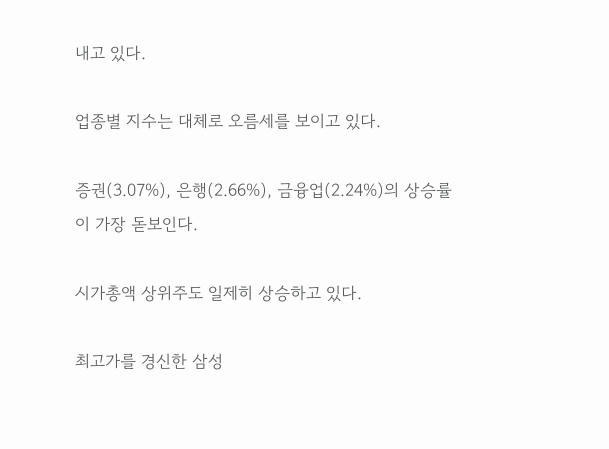내고 있다.

업종별 지수는 대체로 오름세를 보이고 있다.

증권(3.07%), 은행(2.66%), 금융업(2.24%)의 상승률이 가장 돋보인다.

시가총액 상위주도 일제히 상승하고 있다.

최고가를 경신한 삼성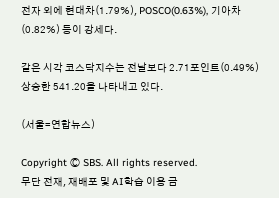전자 외에 현대차(1.79%), POSCO(0.63%), 기아차(0.82%) 등이 강세다.

같은 시각 코스닥지수는 전날보다 2.71포인트(0.49%) 상승한 541.20을 나타내고 있다.

(서울=연합뉴스)

Copyright Ⓒ SBS. All rights reserved.
무단 전재, 재배포 및 AI학습 이용 금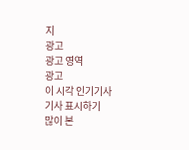지
광고
광고 영역
광고
이 시각 인기기사
기사 표시하기
많이 본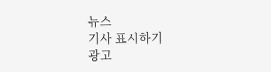뉴스
기사 표시하기
광고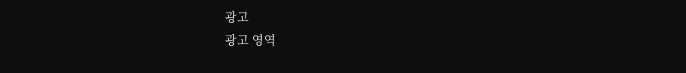광고
광고 영역